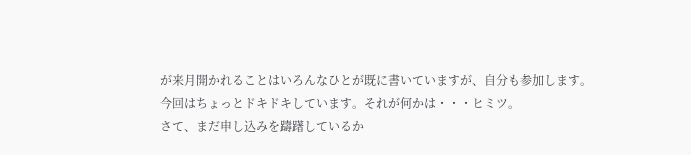が来月開かれることはいろんなひとが既に書いていますが、自分も参加します。
今回はちょっとドキドキしています。それが何かは・・・ヒミツ。
さて、まだ申し込みを躊躇しているか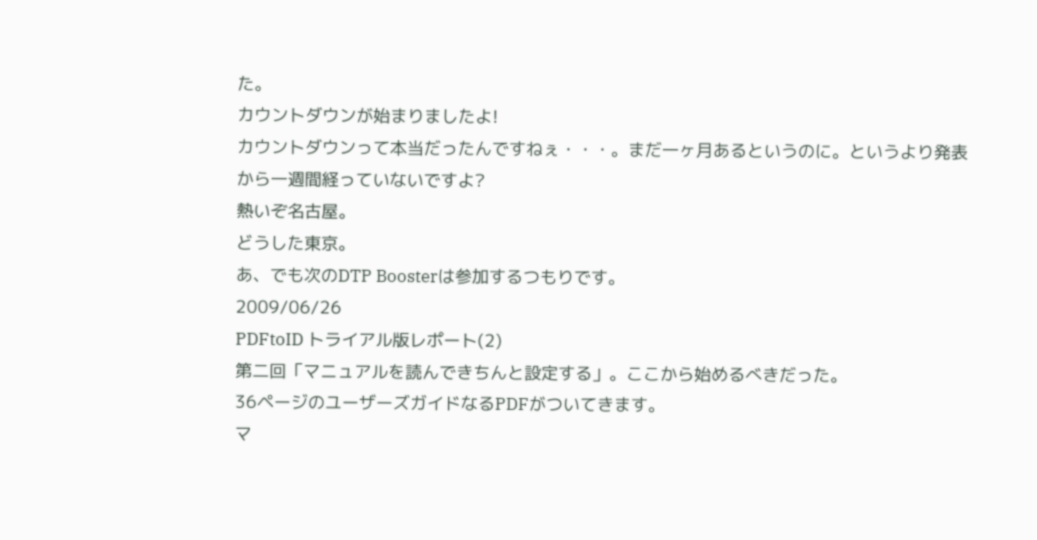た。
カウントダウンが始まりましたよ!
カウントダウンって本当だったんですねぇ・・・。まだ一ヶ月あるというのに。というより発表から一週間経っていないですよ?
熱いぞ名古屋。
どうした東京。
あ、でも次のDTP Boosterは参加するつもりです。
2009/06/26
PDFtoID トライアル版レポート(2)
第二回「マニュアルを読んできちんと設定する」。ここから始めるべきだった。
36ページのユーザーズガイドなるPDFがついてきます。
マ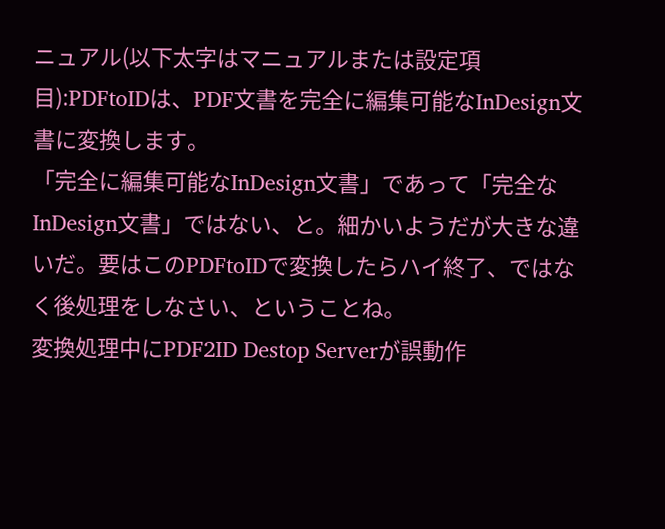ニュアル(以下太字はマニュアルまたは設定項目):PDFtoIDは、PDF文書を完全に編集可能なInDesign文書に変換します。
「完全に編集可能なInDesign文書」であって「完全なInDesign文書」ではない、と。細かいようだが大きな違いだ。要はこのPDFtoIDで変換したらハイ終了、ではなく後処理をしなさい、ということね。
変換処理中にPDF2ID Destop Serverが誤動作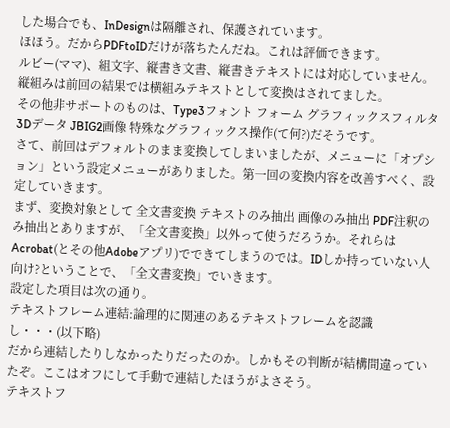した場合でも、InDesignは隔離され、保護されています。
ほほう。だからPDFtoIDだけが落ちたんだね。これは評価できます。
ルビー(ママ)、組文字、縦書き文書、縦書きテキストには対応していません。
縦組みは前回の結果では横組みテキストとして変換はされてました。
その他非サポートのものは、Type3フォント フォーム グラフィックスフィルタ 3Dデータ JBIG2画像 特殊なグラフィックス操作(て何?)だそうです。
さて、前回はデフォルトのまま変換してしまいましたが、メニューに「オプション」という設定メニューがありました。第一回の変換内容を改善すべく、設定していきます。
まず、変換対象として 全文書変換 テキストのみ抽出 画像のみ抽出 PDF注釈のみ抽出とありますが、「全文書変換」以外って使うだろうか。それらはAcrobat(とその他Adobeアプリ)でできてしまうのでは。IDしか持っていない人向け?ということで、「全文書変換」でいきます。
設定した項目は次の通り。
テキストフレーム連結:論理的に関連のあるテキストフレームを認識し・・・(以下略)
だから連結したりしなかったりだったのか。しかもその判断が結構間違っていたぞ。ここはオフにして手動で連結したほうがよさそう。
テキストフ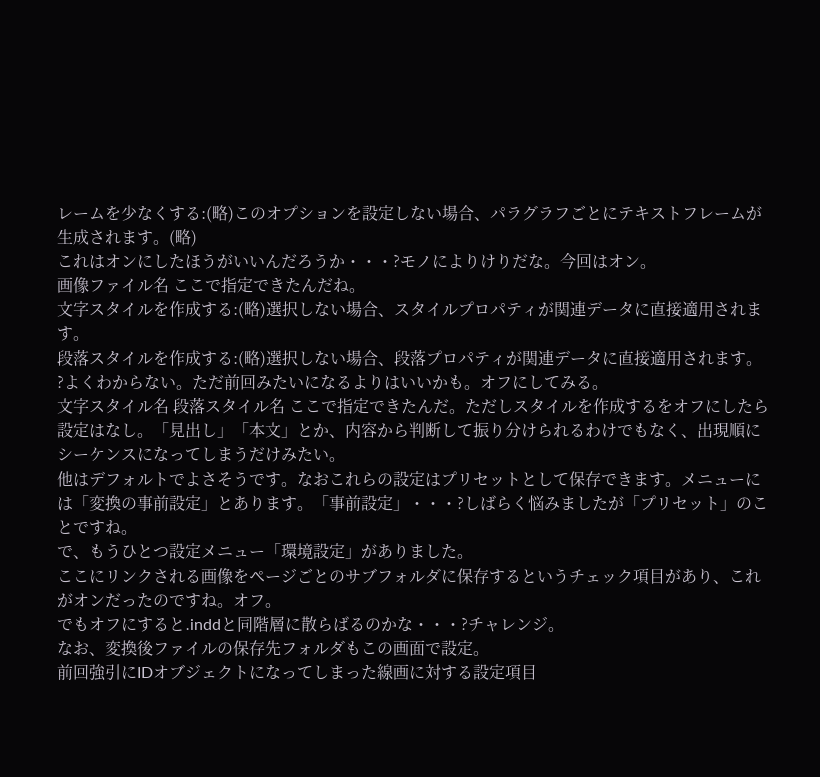レームを少なくする:(略)このオプションを設定しない場合、パラグラフごとにテキストフレームが生成されます。(略)
これはオンにしたほうがいいんだろうか・・・?モノによりけりだな。今回はオン。
画像ファイル名 ここで指定できたんだね。
文字スタイルを作成する:(略)選択しない場合、スタイルプロパティが関連データに直接適用されます。
段落スタイルを作成する:(略)選択しない場合、段落プロパティが関連データに直接適用されます。
?よくわからない。ただ前回みたいになるよりはいいかも。オフにしてみる。
文字スタイル名 段落スタイル名 ここで指定できたんだ。ただしスタイルを作成するをオフにしたら設定はなし。「見出し」「本文」とか、内容から判断して振り分けられるわけでもなく、出現順にシーケンスになってしまうだけみたい。
他はデフォルトでよさそうです。なおこれらの設定はプリセットとして保存できます。メニューには「変換の事前設定」とあります。「事前設定」・・・?しばらく悩みましたが「プリセット」のことですね。
で、もうひとつ設定メニュー「環境設定」がありました。
ここにリンクされる画像をページごとのサブフォルダに保存するというチェック項目があり、これがオンだったのですね。オフ。
でもオフにすると.inddと同階層に散らばるのかな・・・?チャレンジ。
なお、変換後ファイルの保存先フォルダもこの画面で設定。
前回強引にIDオブジェクトになってしまった線画に対する設定項目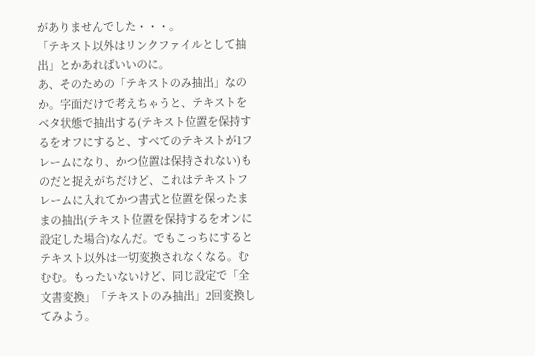がありませんでした・・・。
「テキスト以外はリンクファイルとして抽出」とかあればいいのに。
あ、そのための「テキストのみ抽出」なのか。字面だけで考えちゃうと、テキストをベタ状態で抽出する(テキスト位置を保持するをオフにすると、すべてのテキストが1フレームになり、かつ位置は保持されない)ものだと捉えがちだけど、これはテキストフレームに入れてかつ書式と位置を保ったままの抽出(テキスト位置を保持するをオンに設定した場合)なんだ。でもこっちにするとテキスト以外は一切変換されなくなる。むむむ。もったいないけど、同じ設定で「全文書変換」「テキストのみ抽出」2回変換してみよう。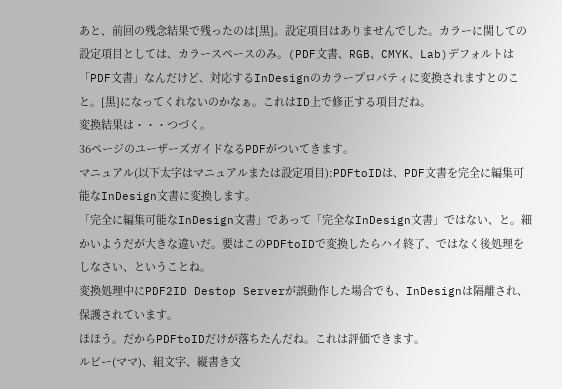あと、前回の残念結果で残ったのは[黒]。設定項目はありませんでした。カラーに関しての設定項目としては、カラースペースのみ。(PDF文書、RGB、CMYK、Lab)デフォルトは「PDF文書」なんだけど、対応するInDesignのカラープロパティに変換されますとのこと。[黒]になってくれないのかなぁ。これはID上で修正する項目だね。
変換結果は・・・つづく。
36ページのユーザーズガイドなるPDFがついてきます。
マニュアル(以下太字はマニュアルまたは設定項目):PDFtoIDは、PDF文書を完全に編集可能なInDesign文書に変換します。
「完全に編集可能なInDesign文書」であって「完全なInDesign文書」ではない、と。細かいようだが大きな違いだ。要はこのPDFtoIDで変換したらハイ終了、ではなく後処理をしなさい、ということね。
変換処理中にPDF2ID Destop Serverが誤動作した場合でも、InDesignは隔離され、保護されています。
ほほう。だからPDFtoIDだけが落ちたんだね。これは評価できます。
ルビー(ママ)、組文字、縦書き文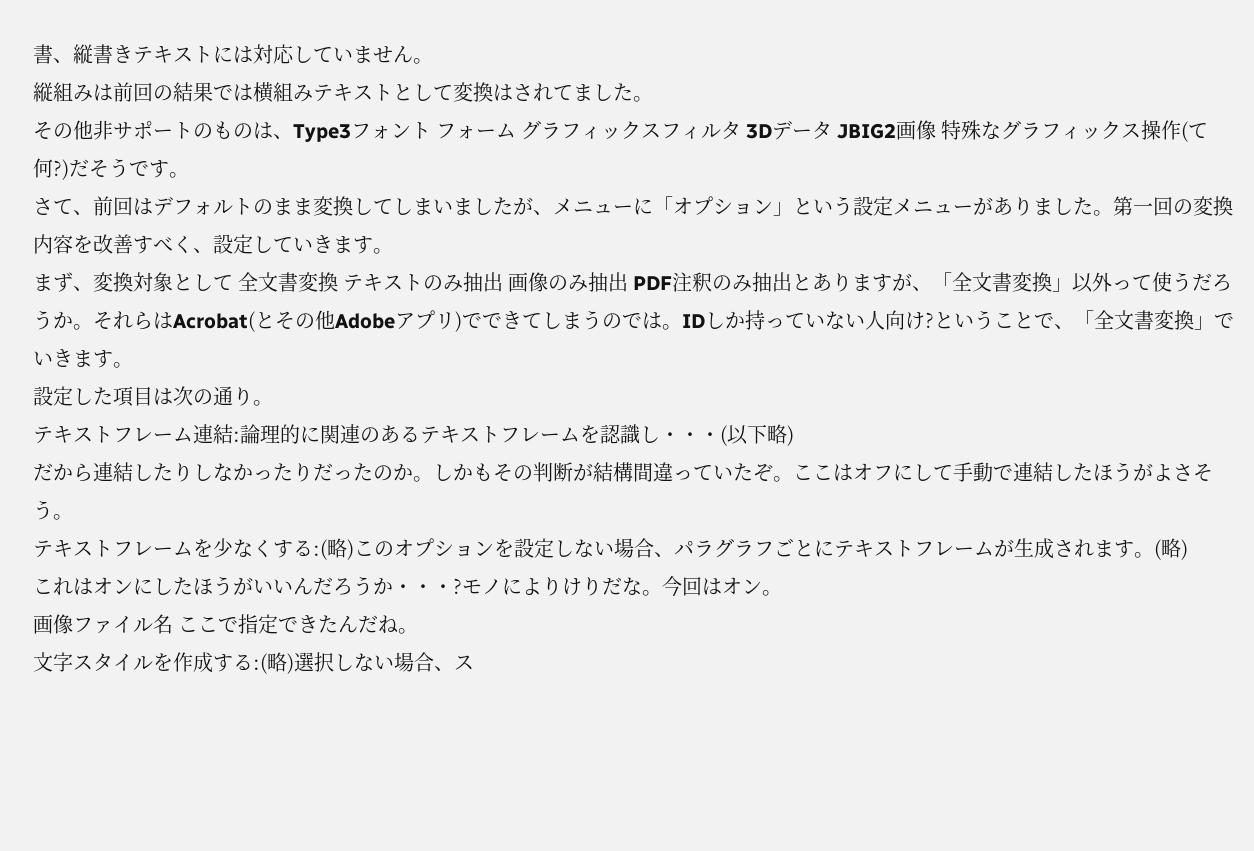書、縦書きテキストには対応していません。
縦組みは前回の結果では横組みテキストとして変換はされてました。
その他非サポートのものは、Type3フォント フォーム グラフィックスフィルタ 3Dデータ JBIG2画像 特殊なグラフィックス操作(て何?)だそうです。
さて、前回はデフォルトのまま変換してしまいましたが、メニューに「オプション」という設定メニューがありました。第一回の変換内容を改善すべく、設定していきます。
まず、変換対象として 全文書変換 テキストのみ抽出 画像のみ抽出 PDF注釈のみ抽出とありますが、「全文書変換」以外って使うだろうか。それらはAcrobat(とその他Adobeアプリ)でできてしまうのでは。IDしか持っていない人向け?ということで、「全文書変換」でいきます。
設定した項目は次の通り。
テキストフレーム連結:論理的に関連のあるテキストフレームを認識し・・・(以下略)
だから連結したりしなかったりだったのか。しかもその判断が結構間違っていたぞ。ここはオフにして手動で連結したほうがよさそう。
テキストフレームを少なくする:(略)このオプションを設定しない場合、パラグラフごとにテキストフレームが生成されます。(略)
これはオンにしたほうがいいんだろうか・・・?モノによりけりだな。今回はオン。
画像ファイル名 ここで指定できたんだね。
文字スタイルを作成する:(略)選択しない場合、ス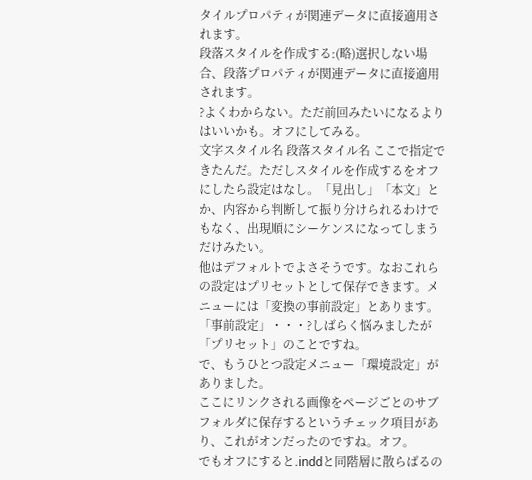タイルプロパティが関連データに直接適用されます。
段落スタイルを作成する:(略)選択しない場合、段落プロパティが関連データに直接適用されます。
?よくわからない。ただ前回みたいになるよりはいいかも。オフにしてみる。
文字スタイル名 段落スタイル名 ここで指定できたんだ。ただしスタイルを作成するをオフにしたら設定はなし。「見出し」「本文」とか、内容から判断して振り分けられるわけでもなく、出現順にシーケンスになってしまうだけみたい。
他はデフォルトでよさそうです。なおこれらの設定はプリセットとして保存できます。メニューには「変換の事前設定」とあります。「事前設定」・・・?しばらく悩みましたが「プリセット」のことですね。
で、もうひとつ設定メニュー「環境設定」がありました。
ここにリンクされる画像をページごとのサブフォルダに保存するというチェック項目があり、これがオンだったのですね。オフ。
でもオフにすると.inddと同階層に散らばるの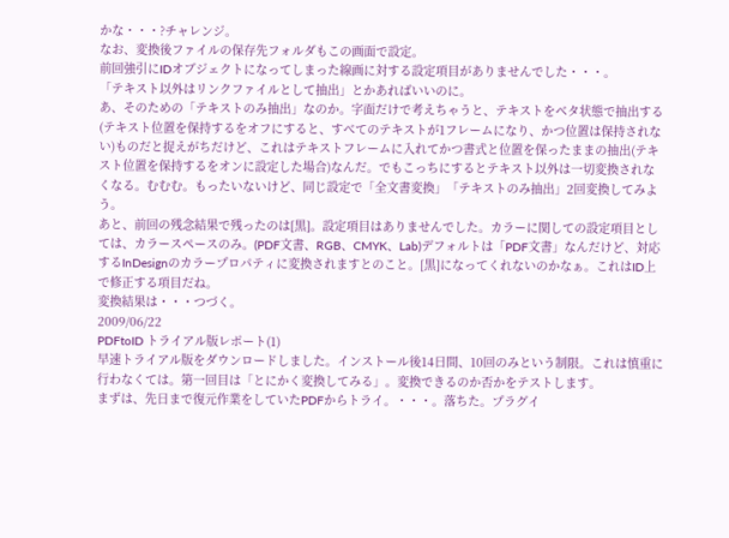かな・・・?チャレンジ。
なお、変換後ファイルの保存先フォルダもこの画面で設定。
前回強引にIDオブジェクトになってしまった線画に対する設定項目がありませんでした・・・。
「テキスト以外はリンクファイルとして抽出」とかあればいいのに。
あ、そのための「テキストのみ抽出」なのか。字面だけで考えちゃうと、テキストをベタ状態で抽出する(テキスト位置を保持するをオフにすると、すべてのテキストが1フレームになり、かつ位置は保持されない)ものだと捉えがちだけど、これはテキストフレームに入れてかつ書式と位置を保ったままの抽出(テキスト位置を保持するをオンに設定した場合)なんだ。でもこっちにするとテキスト以外は一切変換されなくなる。むむむ。もったいないけど、同じ設定で「全文書変換」「テキストのみ抽出」2回変換してみよう。
あと、前回の残念結果で残ったのは[黒]。設定項目はありませんでした。カラーに関しての設定項目としては、カラースペースのみ。(PDF文書、RGB、CMYK、Lab)デフォルトは「PDF文書」なんだけど、対応するInDesignのカラープロパティに変換されますとのこと。[黒]になってくれないのかなぁ。これはID上で修正する項目だね。
変換結果は・・・つづく。
2009/06/22
PDFtoID トライアル版レポート(1)
早速トライアル版をダウンロードしました。インストール後14日間、10回のみという制限。これは慎重に行わなくては。第一回目は「とにかく変換してみる」。変換できるのか否かをテストします。
まずは、先日まで復元作業をしていたPDFからトライ。・・・。落ちた。プラグイ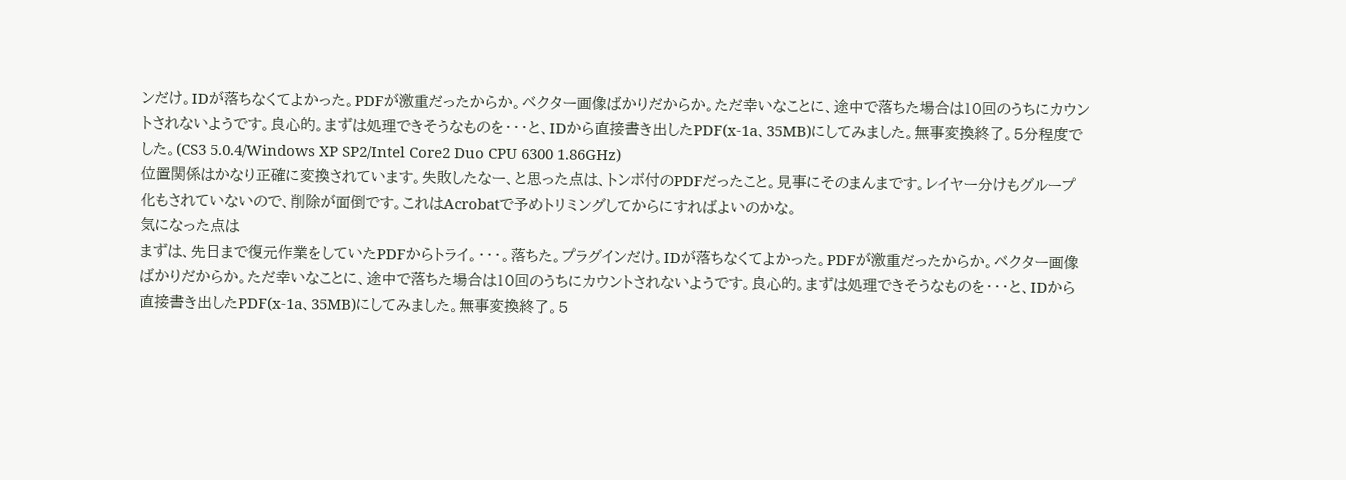ンだけ。IDが落ちなくてよかった。PDFが激重だったからか。ベクター画像ばかりだからか。ただ幸いなことに、途中で落ちた場合は10回のうちにカウントされないようです。良心的。まずは処理できそうなものを・・・と、IDから直接書き出したPDF(x-1a、35MB)にしてみました。無事変換終了。5分程度でした。(CS3 5.0.4/Windows XP SP2/Intel Core2 Duo CPU 6300 1.86GHz)
位置関係はかなり正確に変換されています。失敗したなー、と思った点は、トンボ付のPDFだったこと。見事にそのまんまです。レイヤー分けもグループ化もされていないので、削除が面倒です。これはAcrobatで予めトリミングしてからにすればよいのかな。
気になった点は
まずは、先日まで復元作業をしていたPDFからトライ。・・・。落ちた。プラグインだけ。IDが落ちなくてよかった。PDFが激重だったからか。ベクター画像ばかりだからか。ただ幸いなことに、途中で落ちた場合は10回のうちにカウントされないようです。良心的。まずは処理できそうなものを・・・と、IDから直接書き出したPDF(x-1a、35MB)にしてみました。無事変換終了。5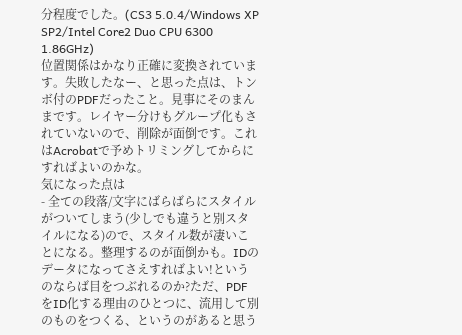分程度でした。(CS3 5.0.4/Windows XP SP2/Intel Core2 Duo CPU 6300 1.86GHz)
位置関係はかなり正確に変換されています。失敗したなー、と思った点は、トンボ付のPDFだったこと。見事にそのまんまです。レイヤー分けもグループ化もされていないので、削除が面倒です。これはAcrobatで予めトリミングしてからにすればよいのかな。
気になった点は
- 全ての段落/文字にばらばらにスタイルがついてしまう(少しでも違うと別スタイルになる)ので、スタイル数が凄いことになる。整理するのが面倒かも。IDのデータになってさえすればよい!というのならば目をつぶれるのか?ただ、PDFをID化する理由のひとつに、流用して別のものをつくる、というのがあると思う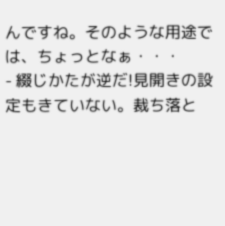んですね。そのような用途では、ちょっとなぁ・・・
- 綴じかたが逆だ!見開きの設定もきていない。裁ち落と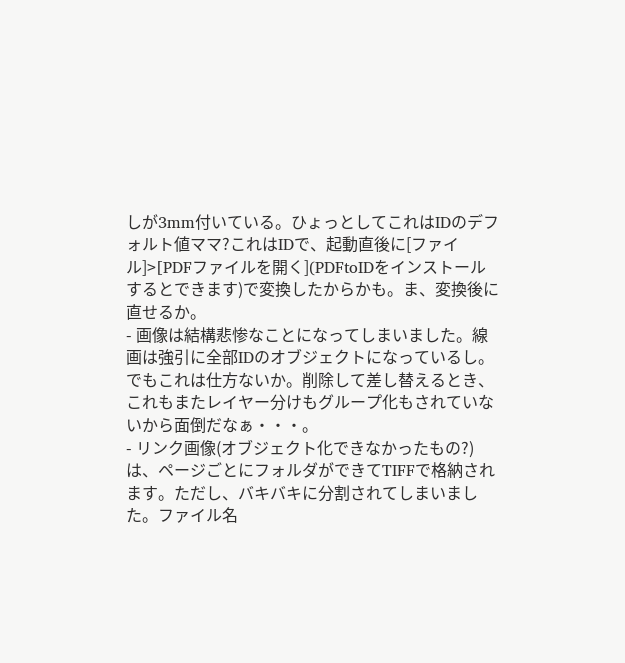しが3mm付いている。ひょっとしてこれはIDのデフォルト値ママ?これはIDで、起動直後に[ファイル]>[PDFファイルを開く](PDFtoIDをインストールするとできます)で変換したからかも。ま、変換後に直せるか。
- 画像は結構悲惨なことになってしまいました。線画は強引に全部IDのオブジェクトになっているし。でもこれは仕方ないか。削除して差し替えるとき、これもまたレイヤー分けもグループ化もされていないから面倒だなぁ・・・。
- リンク画像(オブジェクト化できなかったもの?)は、ページごとにフォルダができてTIFFで格納されます。ただし、バキバキに分割されてしまいました。ファイル名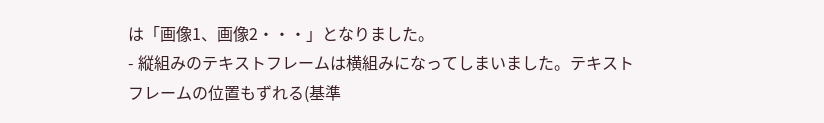は「画像1、画像2・・・」となりました。
- 縦組みのテキストフレームは横組みになってしまいました。テキストフレームの位置もずれる(基準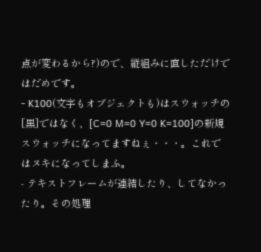点が変わるから?)ので、縦組みに直しただけではだめです。
- K100(文字もオブジェクトも)はスウォッチの[黒]ではなく、[C=0 M=0 Y=0 K=100]の新規スウォッチになってますねぇ・・・。これではヌキになってしまふ。
- テキストフレームが連結したり、してなかったり。その処理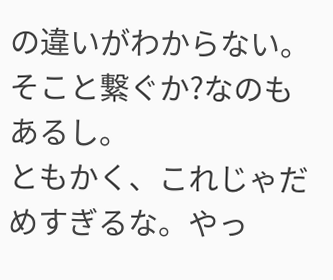の違いがわからない。そこと繋ぐか?なのもあるし。
ともかく、これじゃだめすぎるな。やっ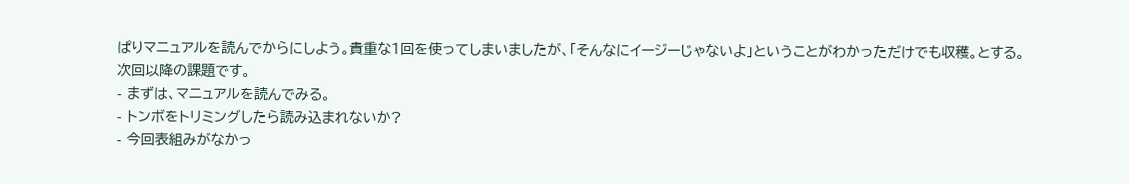ぱりマニュアルを読んでからにしよう。貴重な1回を使ってしまいましたが、「そんなにイージーじゃないよ」ということがわかっただけでも収穫。とする。
次回以降の課題です。
- まずは、マニュアルを読んでみる。
- トンボをトリミングしたら読み込まれないか?
- 今回表組みがなかっ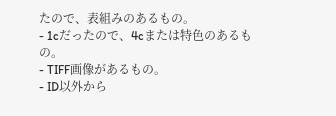たので、表組みのあるもの。
- 1cだったので、4cまたは特色のあるもの。
- TIFF画像があるもの。
- ID以外から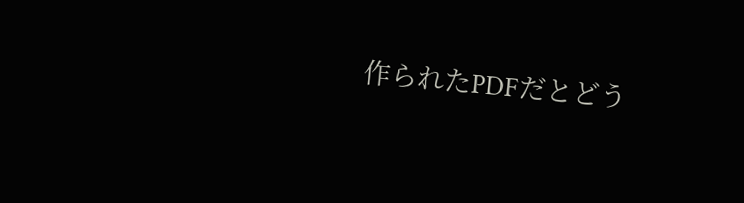作られたPDFだとどう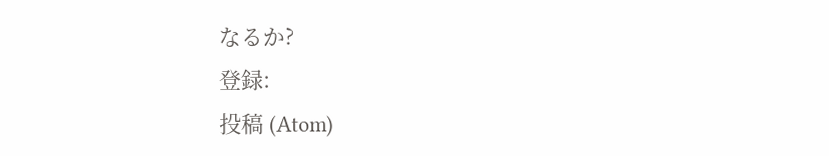なるか?
登録:
投稿 (Atom)